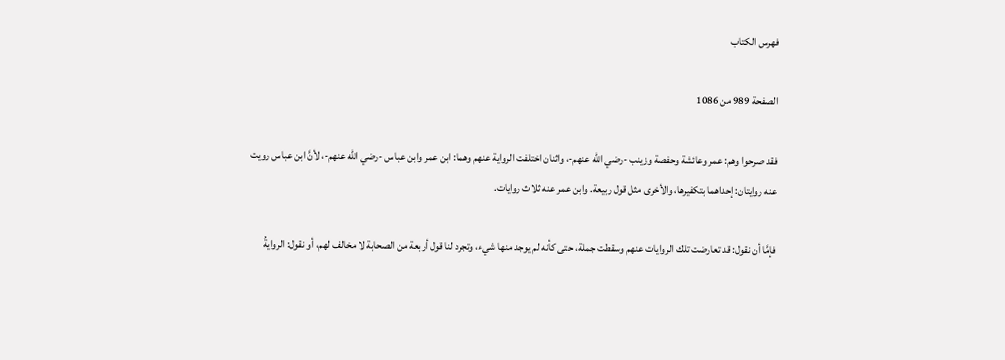فهرس الكتاب

الصفحة 989 من 1086

فقد صرحوا وهم: عمر وعائشة وحفصة وزينب -رضي الله عنهم-، واثنان اختلفت الرواية عنهم وهما: ابن عمر وابن عباس -رضي الله عنهم-، لأنَّ ابن عباس رويت عنه روايتان: إحداهما بتكفيرها، والأخرى مثل قول ربيعة. وابن عمر عنه ثلاث روايات.

فإمَّا أن نقول: قد تعارضت تلك الروايات عنهم وسقطت جملة، حتى كأنه لم يوجد منها شيء، وتجرد لنا قول أربعة من الصحابة لا مخالف لهم، أو نقول: الروايةُ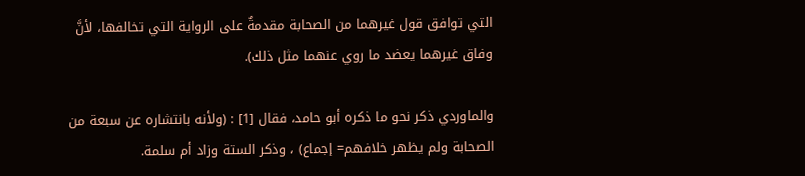التي توافق قول غيرهما من الصحابة مقدمةٌ على الرواية التي تخالفها، لأنَّ وفاق غيرهما يعضد ما روي عنهما مثل ذلك).

والماوردي ذكر نحو ما ذكره أبو حامد، فقال [1] : (ولأنه بانتشاره عن سبعة من الصحابة ولم يظهر خلافهم= إجماع) ، وذكر الستة وزاد أم سلمة.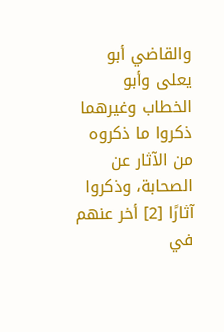والقاضي أبو يعلى وأبو الخطاب وغيرهما ذكروا ما ذكروه من الآثار عن الصحابة، وذكروا آثارًا [2] أخر عنهم في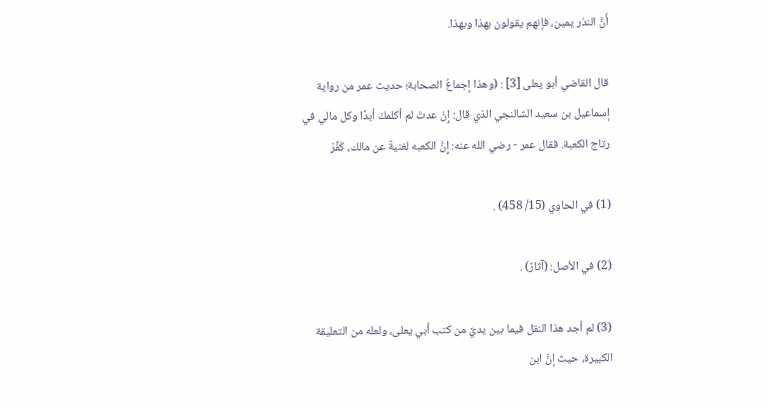أَنَّ النذر يمين، فإنهم يقولون بهذا وبهذا.

قال القاضي أبو يعلى [3] : (وهذا إجماعُ الصحابة؛ حديث عمر من رواية إسماعيل بن سعيد الشالنجي الذي قال: إِنْ عدتَ لم أكلمكَ أبدًا وكل مالي في رتاج الكعبة. فقال عمر - رضي الله عنه: إِنَّ الكعبه لغنيةٌ عن مالك، كَفِّرْ

(1) في الحاوي (15/ 458) .

(2) في الأصل: (آثارٌ) .

(3) لم أجد هذا النقل فيما بين يديَّ من كتب أبي يعلى، ولعله من التعليقة الكبيرة، حيث إنَّ ابن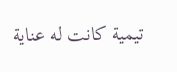تيمية كانت له عناية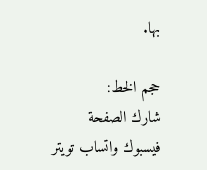بها.

حجم الخط:
شارك الصفحة
فيسبوك واتساب تويتر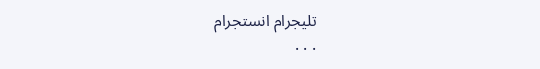تليجرام انستجرام
. . .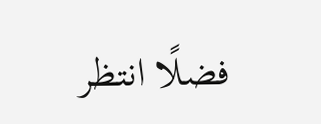فضلًا انتظر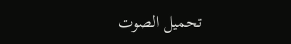تحميل الصوت